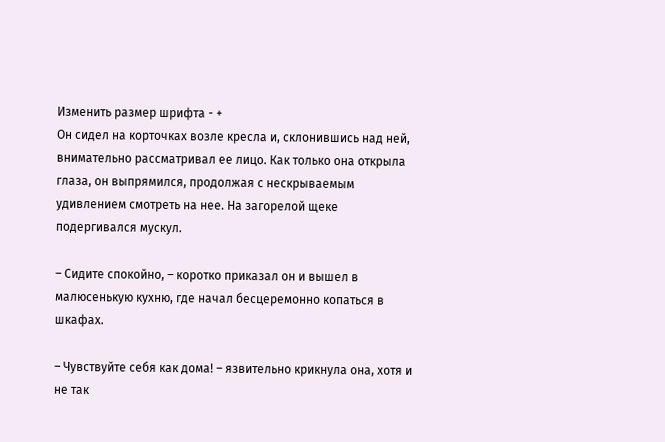Изменить размер шрифта - +
Он сидел на корточках возле кресла и, склонившись над ней, внимательно рассматривал ее лицо. Как только она открыла глаза, он выпрямился, продолжая с нескрываемым удивлением смотреть на нее. На загорелой щеке подергивался мускул.

– Сидите спокойно, – коротко приказал он и вышел в малюсенькую кухню, где начал бесцеремонно копаться в шкафах.

– Чувствуйте себя как дома! – язвительно крикнула она, хотя и не так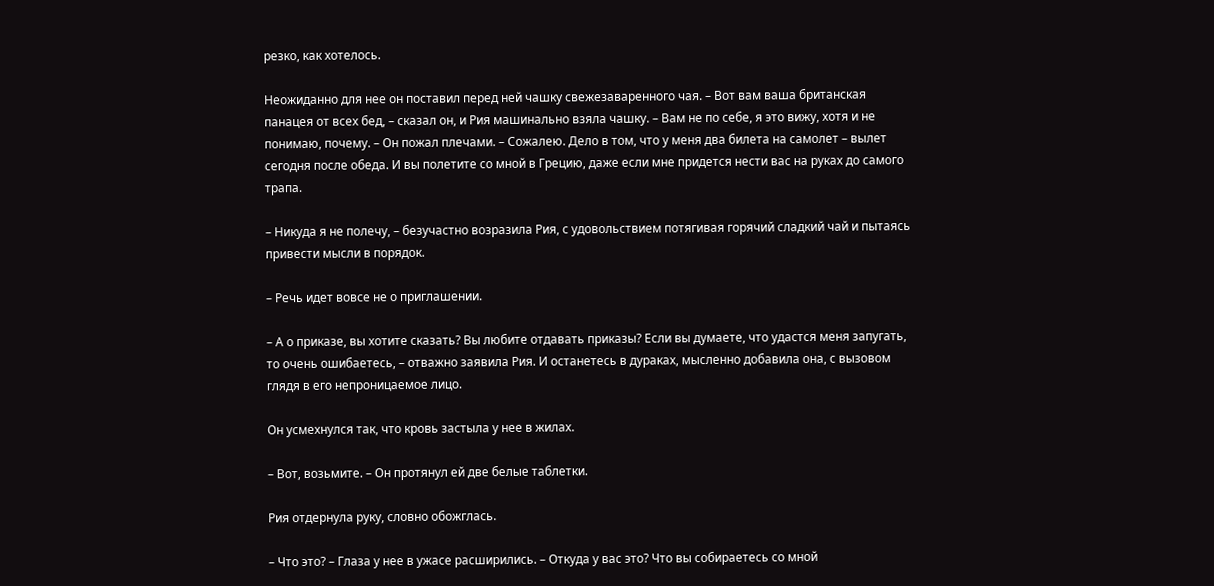резко, как хотелось.

Неожиданно для нее он поставил перед ней чашку свежезаваренного чая. – Вот вам ваша британская панацея от всех бед, – сказал он, и Рия машинально взяла чашку. – Вам не по себе, я это вижу, хотя и не понимаю, почему. – Он пожал плечами. – Сожалею. Дело в том, что у меня два билета на самолет – вылет сегодня после обеда. И вы полетите со мной в Грецию, даже если мне придется нести вас на руках до самого трапа.

– Никуда я не полечу, – безучастно возразила Рия, с удовольствием потягивая горячий сладкий чай и пытаясь привести мысли в порядок.

– Речь идет вовсе не о приглашении.

– А о приказе, вы хотите сказать? Вы любите отдавать приказы? Если вы думаете, что удастся меня запугать, то очень ошибаетесь, – отважно заявила Рия. И останетесь в дураках, мысленно добавила она, с вызовом глядя в его непроницаемое лицо.

Он усмехнулся так, что кровь застыла у нее в жилах.

– Вот, возьмите. – Он протянул ей две белые таблетки.

Рия отдернула руку, словно обожглась.

– Что это? – Глаза у нее в ужасе расширились. – Откуда у вас это? Что вы собираетесь со мной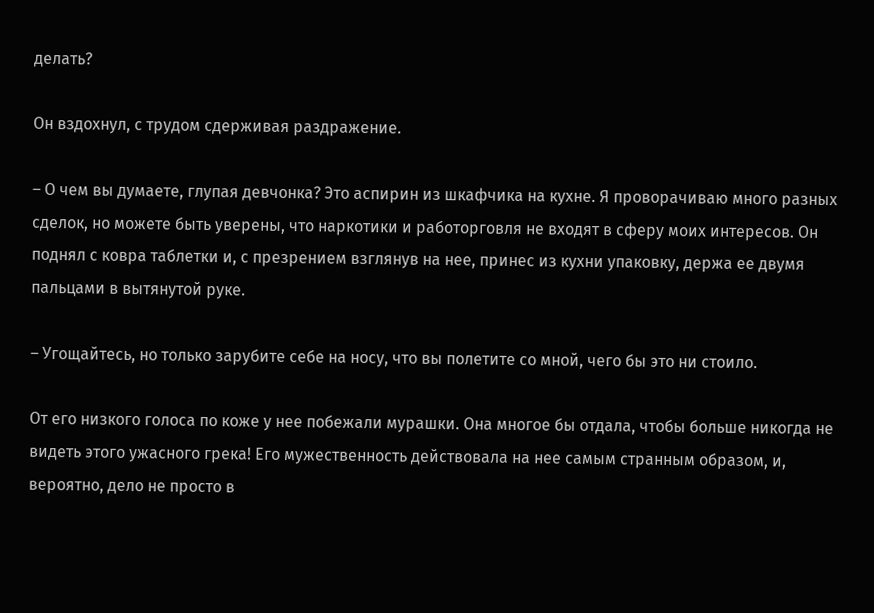делать?

Он вздохнул, с трудом сдерживая раздражение.

– О чем вы думаете, глупая девчонка? Это аспирин из шкафчика на кухне. Я проворачиваю много разных сделок, но можете быть уверены, что наркотики и работорговля не входят в сферу моих интересов. Он поднял с ковра таблетки и, с презрением взглянув на нее, принес из кухни упаковку, держа ее двумя пальцами в вытянутой руке.

– Угощайтесь, но только зарубите себе на носу, что вы полетите со мной, чего бы это ни стоило.

От его низкого голоса по коже у нее побежали мурашки. Она многое бы отдала, чтобы больше никогда не видеть этого ужасного грека! Его мужественность действовала на нее самым странным образом, и, вероятно, дело не просто в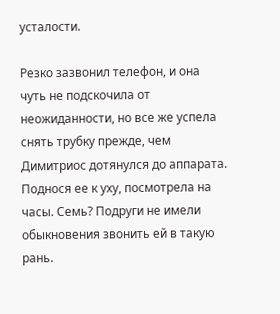усталости.

Резко зазвонил телефон, и она чуть не подскочила от неожиданности, но все же успела снять трубку прежде, чем Димитриос дотянулся до аппарата. Поднося ее к уху, посмотрела на часы. Семь? Подруги не имели обыкновения звонить ей в такую рань.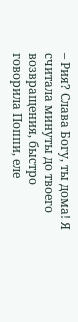– Рия? Слава Богу, ты дома! Я считала минуты до твоего возвращения, быстро говорила Поппи, еле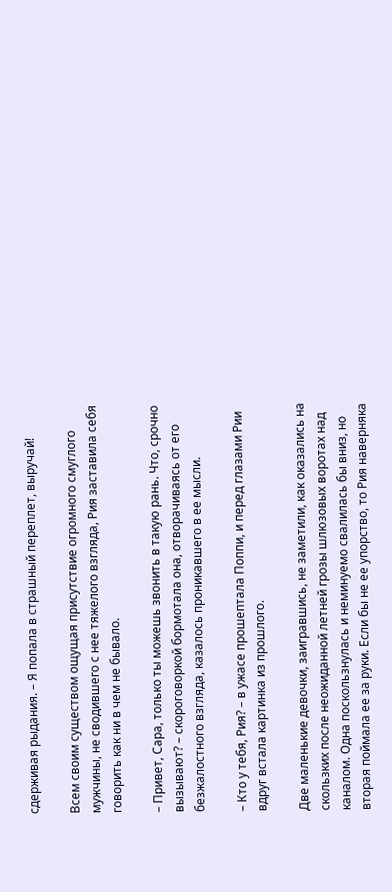сдерживая рыдания. – Я попала в страшный переплет, выручай!

Всем своим существом ощущая присутствие огромного смуглого мужчины, не сводившего с нее тяжелого взгляда, Рия заставила себя говорить как ни в чем не бывало.

– Привет, Сара, только ты можешь звонить в такую рань. Что, срочно вызывают? – скороговоркой бормотала она, отворачиваясь от его безжалостного взгляда, казалось проникавшего в ее мысли.

– Кто у тебя, Рия? – в ужасе прошептала Поппи, и перед глазами Рии вдруг встала картинка из прошлого.

Две маленькие девочки, заигравшись, не заметили, как оказались на скользких после неожиданной летней грозы шлюзовых воротах над каналом. Одна поскользнулась и неминуемо свалилась бы вниз, но вторая поймала ее за руки. Если бы не ее упорство, то Рия наверняка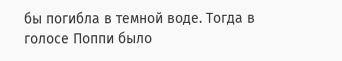бы погибла в темной воде. Тогда в голосе Поппи было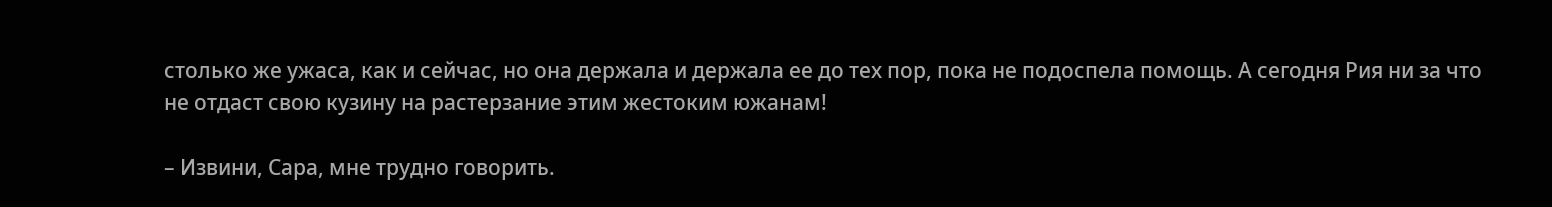столько же ужаса, как и сейчас, но она держала и держала ее до тех пор, пока не подоспела помощь. А сегодня Рия ни за что не отдаст свою кузину на растерзание этим жестоким южанам!

– Извини, Сара, мне трудно говорить.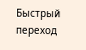Быстрый переход